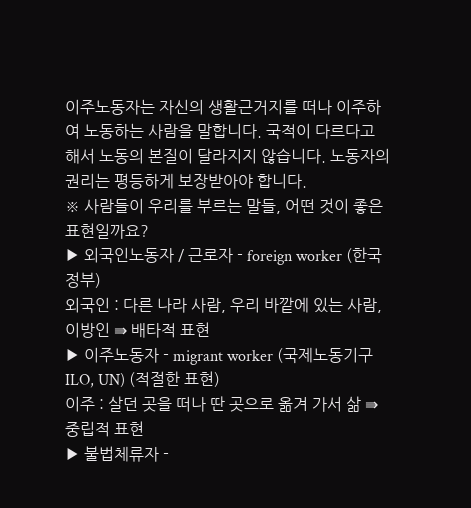이주노동자는 자신의 생활근거지를 떠나 이주하여 노동하는 사람을 말합니다. 국적이 다르다고 해서 노동의 본질이 달라지지 않습니다. 노동자의 권리는 평등하게 보장받아야 합니다.
※ 사람들이 우리를 부르는 말들, 어떤 것이 좋은 표현일까요?
▶ 외국인노동자 / 근로자 - foreign worker (한국정부)
외국인 : 다른 나라 사람, 우리 바깥에 있는 사람, 이방인 ⇛ 배타적 표현
▶ 이주노동자 - migrant worker (국제노동기구 ILO, UN) (적절한 표현)
이주 : 살던 곳을 떠나 딴 곳으로 옮겨 가서 삶 ⇛ 중립적 표현
▶ 불법체류자 -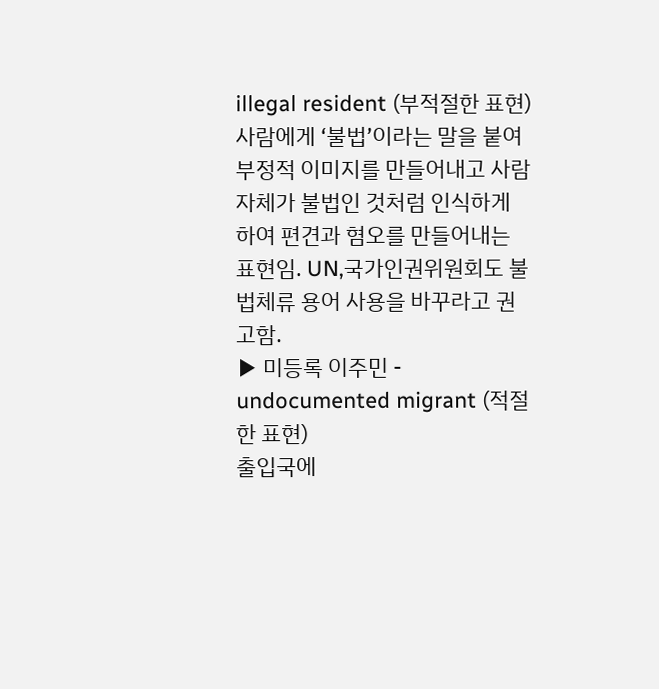illegal resident (부적절한 표현)
사람에게 ‘불법’이라는 말을 붙여 부정적 이미지를 만들어내고 사람 자체가 불법인 것처럼 인식하게 하여 편견과 혐오를 만들어내는 표현임. UN,국가인권위원회도 불법체류 용어 사용을 바꾸라고 권고함.
▶ 미등록 이주민 - undocumented migrant (적절한 표현)
출입국에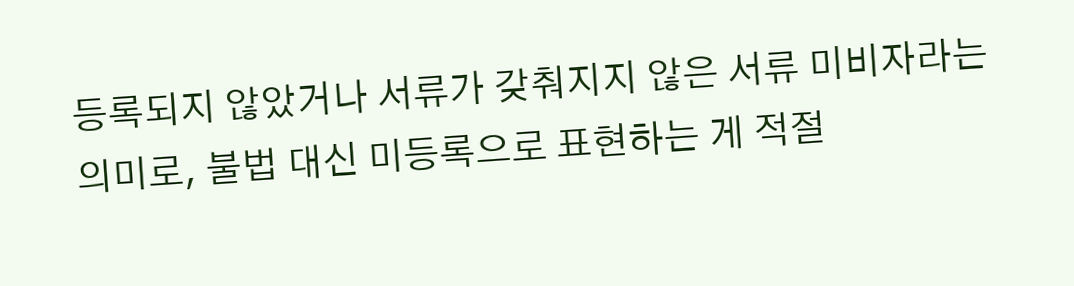등록되지 않았거나 서류가 갖춰지지 않은 서류 미비자라는 의미로, 불법 대신 미등록으로 표현하는 게 적절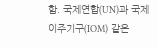함. 국제연합(UN)과 국제이주기구(IOM) 같은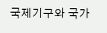국제기구와 국가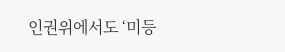인권위에서도 ‘미등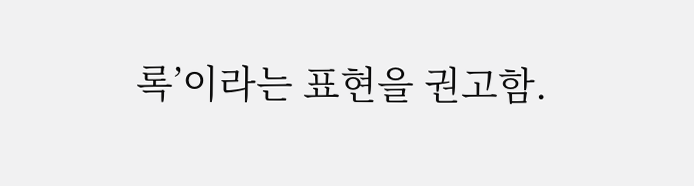록’이라는 표현을 권고함.